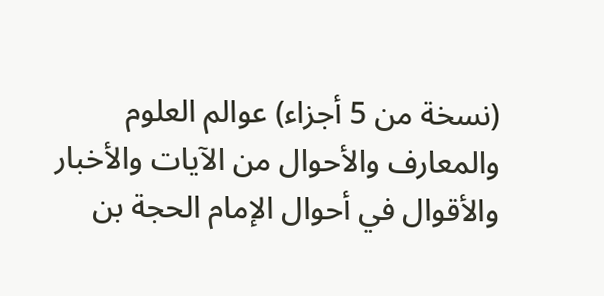(نسخة من 5 أجزاء) عوالم العلوم والمعارف والأحوال من الآيات والأخبار والأقوال في أحوال الإمام الحجة بن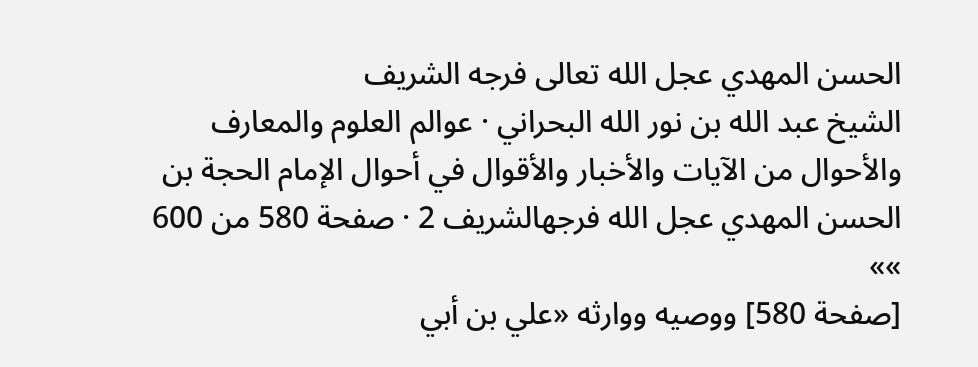الحسن المهدي عجل الله تعالى فرجه الشريف
الشيخ عبد الله بن نور الله البحراني · عوالم العلوم والمعارف والأحوال من الآيات والأخبار والأقوال في أحوال الإمام الحجة بن الحسن المهدي عجل الله فرجهالشريف 2 · صفحة 580 من 600
»»
[صفحة 580] ووصيه ووارثه «علي بن أبي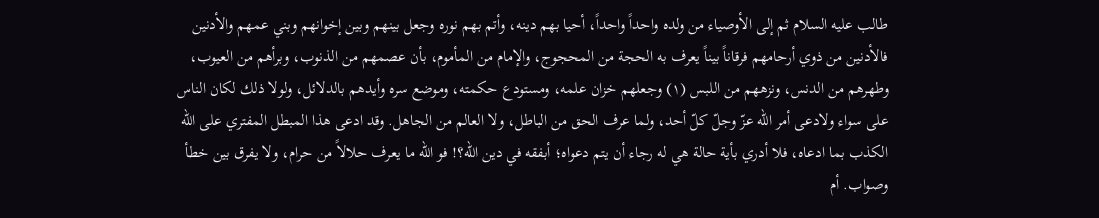طالب عليه السلام ثم إلى الأوصياء من ولده واحداً واحداً، أحيا بهم دينه، وأتم بهم نوره وجعل بينهم وبين إخوانهم وبني عمهم والأدنين فالأدنين من ذوي أرحامهم فرقاناً بيناً يعرف به الحجة من المحجوج، والإمام من المأموم، بأن عصمهم من الذنوب، وبرأهم من العيوب، وطهرهم من الدنس، ونزههم من اللبس (۱) وجعلهم خزان علمه، ومستودع حكمته، وموضع سره وأيدهم بالدلائل، ولولا ذلك لكان الناس على سواء ولادعى أمر الله عزّ وجلّ كلّ أحد، ولما عرف الحق من الباطل، ولا العالم من الجاهل. وقد ادعى هذا المبطل المفتري على الله الكذب بما ادعاه، فلا أدري بأية حالة هي له رجاء أن يتم دعواه؛ أبفقه في دين الله؟! فو الله ما يعرف حلالاً من حرام، ولا يفرق بين خطأ وصواب. أم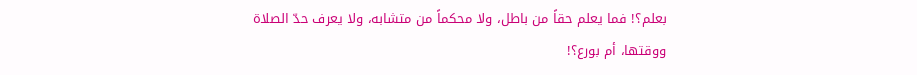بعلم؟! فما يعلم حقاً من باطل، ولا محكماً من متشابه، ولا يعرف حدّ الصلاة ووقتها، أم بورع؟!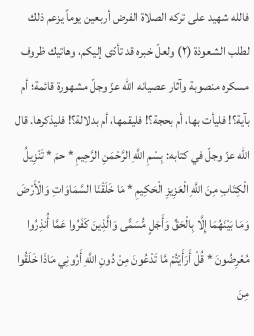فالله شهيد على تركه الصلاة الفرض أربعين يوماً يزعم ذلك لطلب الشعوذة (٢) ولعلّ خبره قد تأدّى إليكم، وهاتيك ظروف مسكره منصوبة وآثار عصيانه الله عزّ وجلّ مشهورة قائمة؛ أم بآية؟! فليأت بها، أم بحجة؟! فليقمها، أم بدلالة؟! فليذكرها. قال الله عزّ وجلّ في كتابه: بِسْمِ اللَّهِ الرَّحْمَنِ الرَّحِيمِ * حمَ * تَنْزِيلُ الْكِتَابِ مِنَ اللَّهِ الْعَزِيزِ الْحَكِيمِ * مَا خَلَقْنَا السَّمَاوَاتِ وَالْأَرْضَ وَمَا بَيْنَهُمَا إِلَّا بِالْحَقِّ وَأَجَلٍ مُّسَمًّى وَالَّذِينَ كَفَرُوا عَمَّا أُنذِرُوا مُعْرِضُونَ * قُلْ أَرَأَيْتُمْ مَّا تَدْعُونَ مِنْ دُونِ اللَّهِ أَرُونِي مَاذَا خَلَقُوا مِنَ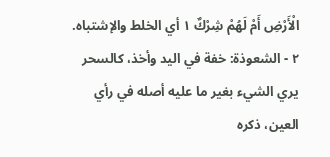الْأَرْضِ أَمْ لَهُمْ شِرْكٌ ١ أي الخلط والإشتباه. ۲ - الشعوذة: خفة في اليد وأخذ، كالسحر يري الشيء بغير ما عليه أصله في رأي العين، ذكره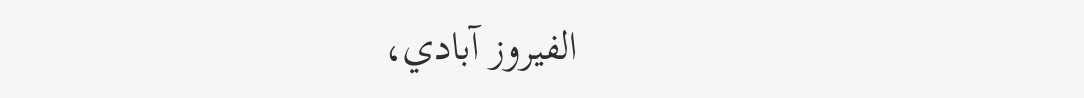الفيروز آبادي،